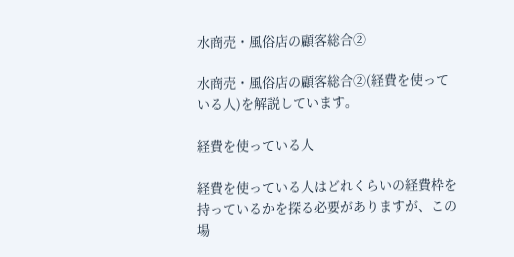水商売・風俗店の顧客総合②

水商売・風俗店の顧客総合②(経費を使っている人)を解説しています。

経費を使っている人

経費を使っている人はどれくらいの経費枠を持っているかを探る必要がありますが、この場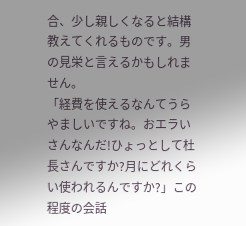合、少し親しくなると結構教えてくれるものです。男の見栄と言えるかもしれません。
「経費を使えるなんてうらやましいですね。おエラいさんなんだ!ひょっとして杜長さんですか?月にどれくらい使われるんですか?」この程度の会話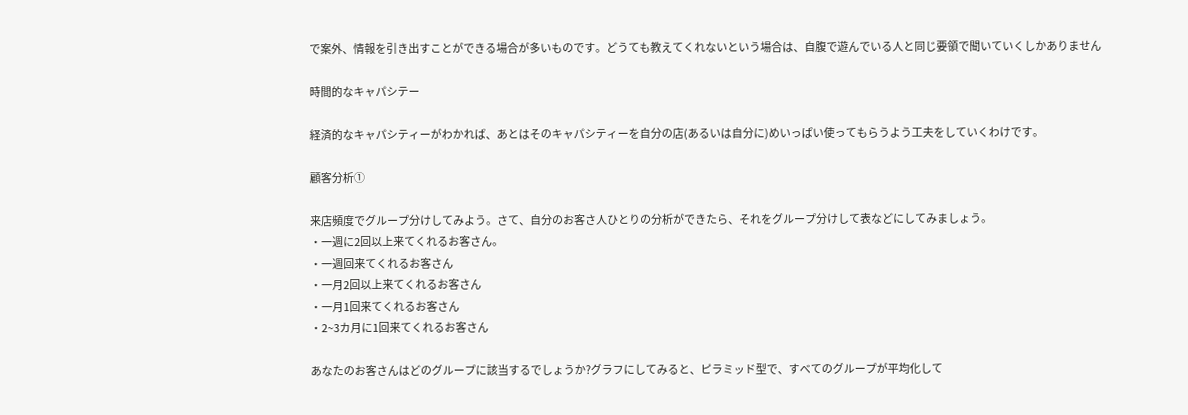で案外、情報を引き出すことができる場合が多いものです。どうても教えてくれないという場合は、自腹で遊んでいる人と同じ要領で聞いていくしかありません

時間的なキャパシテー

経済的なキャパシティーがわかれば、あとはそのキャパシティーを自分の店(あるいは自分に)めいっぱい使ってもらうよう工夫をしていくわけです。

顧客分析①

来店頻度でグループ分けしてみよう。さて、自分のお客さ人ひとりの分析ができたら、それをグループ分けして表などにしてみましょう。
・一週に2回以上来てくれるお客さん。
・一週回来てくれるお客さん
・一月2回以上来てくれるお客さん
・一月1回来てくれるお客さん
・2~3カ月に1回来てくれるお客さん

あなたのお客さんはどのグループに該当するでしょうか?グラフにしてみると、ピラミッド型で、すべてのグループが平均化して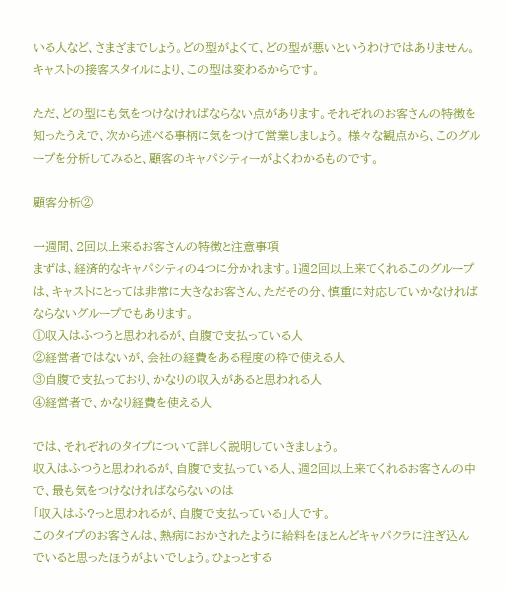いる人など、さまざまでしょう。どの型がよくて、どの型が悪いというわけではありません。キャストの接客スタイルにより、この型は変わるからです。

ただ、どの型にも気をつけなければならない点があります。それぞれのお客さんの特徴を知ったうえで、次から述べる事柄に気をつけて営業しましょう。 様々な観点から、このグループを分析してみると、顧客のキャパシティーがよくわかるものです。

顧客分析②

一週間、2回以上来るお客さんの特徴と注意事項
まずは、経済的なキャパシティの4つに分かれます。1週2回以上来てくれるこのグループは、キャストにとっては非常に大きなお客さん、ただその分、慎重に対応していかなければならないグループでもあります。
①収入はふつうと思われるが、自腹で支払っている人
②経営者ではないが、会社の経費をある程度の枠で使える人
③自腹で支払っており、かなりの収入があると思われる人
④経営者で、かなり経費を使える人

では、それぞれのタイプについて詳しく説明していきましょう。
収入はふつうと思われるが、自腹で支払っている人、週2回以上来てくれるお客さんの中で、最も気をつけなければならないのは
「収入はふ?っと思われるが、自腹で支払っている」人です。
このタイプのお客さんは、熱病におかされたように給料をほとんどキャパクラに注ぎ込んでいると思ったほうがよいでしょう。ひょっとする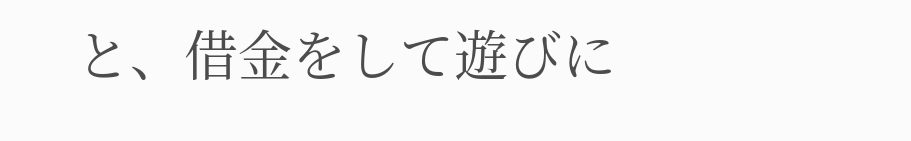と、借金をして遊びに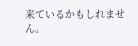来ているかもしれません。